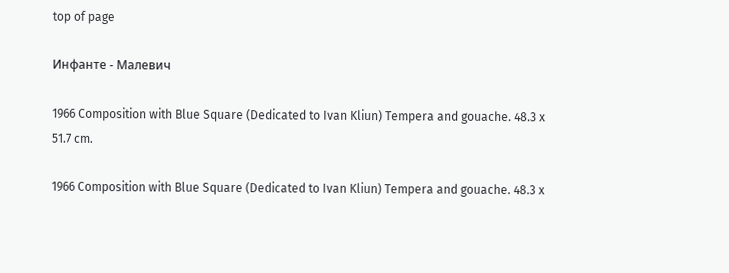top of page

Инфанте - Малевич

1966 Composition with Blue Square (Dedicated to Ivan Kliun) Tempera and gouache. 48.3 x 51.7 cm.

1966 Composition with Blue Square (Dedicated to Ivan Kliun) Tempera and gouache. 48.3 x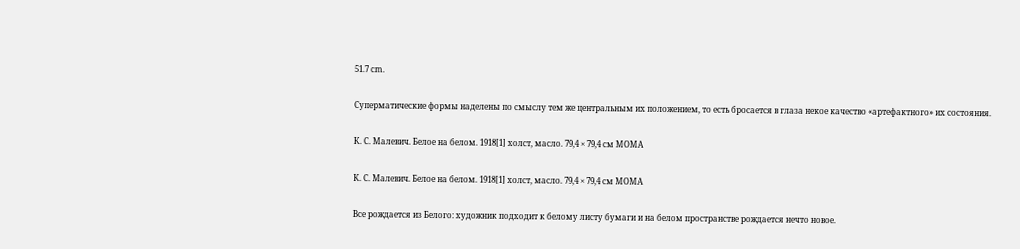51.7 cm.

Суперматические формы наделены по смыслу тем же центральным их положением, то есть бросается в глаза некое качество «артефактного» их состояния.

К. С. Малевич. Белое на белом. 1918[1] холст, масло. 79,4 × 79,4 см MOMA

К. С. Малевич. Белое на белом. 1918[1] холст, масло. 79,4 × 79,4 см MOMA

Все рождается из Белого: художник подходит к белому листу бумаги и на белом пространстве рождается нечто новое.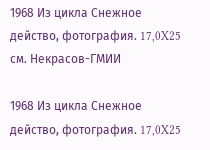1968 Из цикла Снежное действо, фотография. 17,0X25 см. Некрасов-ГМИИ

1968 Из цикла Снежное действо, фотография. 17,0X25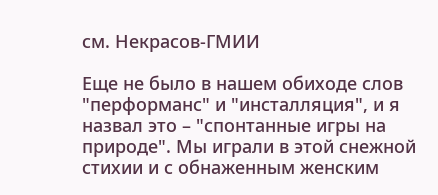см. Некрасов-ГМИИ

Еще не было в нашем обиходе слов "перформанс" и "инсталляция", и я назвал это – "спонтанные игры на природе". Мы играли в этой снежной стихии и с обнаженным женским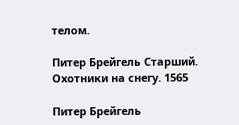телом.

Питер Брейгель Старший. Охотники на снегу. 1565

Питер Брейгель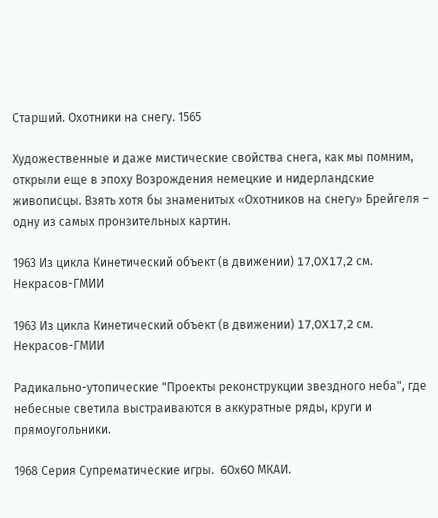Старший. Охотники на снегу. 1565

Художественные и даже мистические свойства снега, как мы помним, открыли еще в эпоху Возрождения немецкие и нидерландские живописцы. Взять хотя бы знаменитых «Охотников на снегу» Брейгеля – одну из самых пронзительных картин.

1963 Из цикла Кинетический объект (в движении) 17,0X17,2 см. Некрасов-ГМИИ

1963 Из цикла Кинетический объект (в движении) 17,0X17,2 см. Некрасов-ГМИИ

Радикально-утопические "Проекты реконструкции звездного неба", где небесные светила выстраиваются в аккуратные ряды, круги и прямоугольники.

1968 Серия Супрематические игры.  60x60 МКАИ.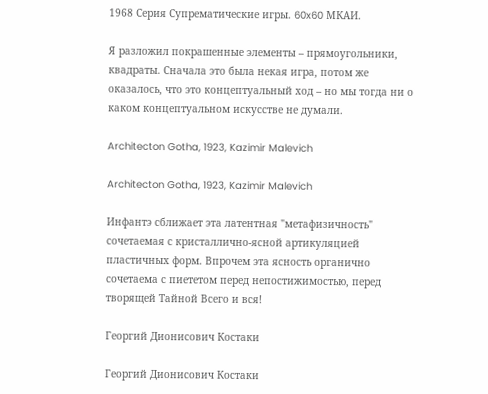1968 Серия Супрематические игры. 60x60 МКАИ.

Я разложил покрашенные элементы – прямоугольники, квадраты. Сначала это была некая игра, потом же оказалось, что это концептуальный ход – но мы тогда ни о каком концептуальном искусстве не думали.

Architecton Gotha, 1923, Kazimir Malevich

Architecton Gotha, 1923, Kazimir Malevich

Инфантэ сближает эта латентная "метафизичность" сочетаемая с кристаллично-ясной артикуляцией пластичных форм. Впрочем эта ясность органично сочетаема с пиететом перед непостижимостью, перед творящей Тайной Всего и вся!

Георгий Дионисович Костаки

Георгий Дионисович Костаки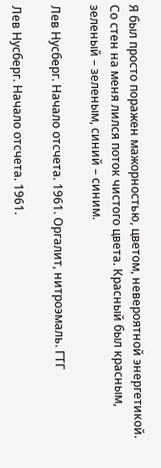Я был просто поражен мажорностью, цветом, невероятной энергетикой. Со стен на меня лился поток чистого цвета. Красный был красным, зеленый – зеленым, синий – синим.

Лев Нусберг. Начало отсчета. 1961. Оргалит, нитроэмаль. ГТГ

Лев Нусберг. Начало отсчета. 1961.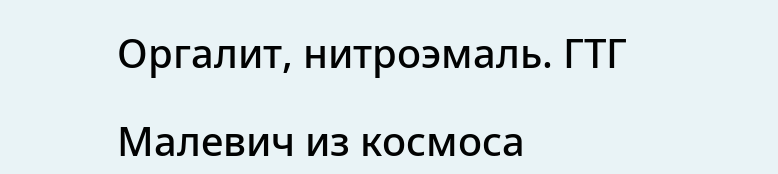Оргалит, нитроэмаль. ГТГ

Малевич из космоса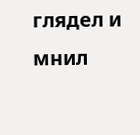глядел и мнил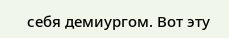себя демиургом. Вот эту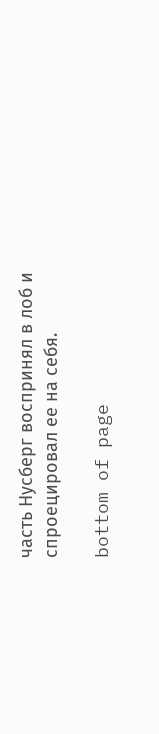часть Нусберг воспринял в лоб и спроецировал ее на себя.

bottom of page